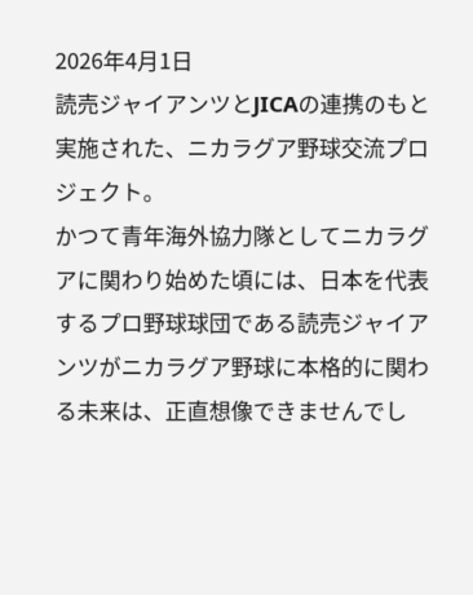2026年4月1日
読売ジャイアンツとJICAの連携のもと実施された、ニカラグア野球交流プロジェクト。
かつて青年海外協力隊としてニカラグアに関わり始めた頃には、日本を代表するプロ野球球団である読売ジャイアンツがニカラグア野球に本格的に関わる未来は、正直想像できませんでし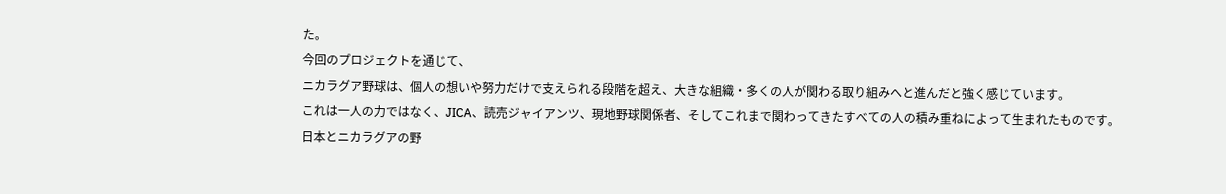た。
今回のプロジェクトを通じて、
ニカラグア野球は、個人の想いや努力だけで支えられる段階を超え、大きな組織・多くの人が関わる取り組みへと進んだと強く感じています。
これは一人の力ではなく、JICA、読売ジャイアンツ、現地野球関係者、そしてこれまで関わってきたすべての人の積み重ねによって生まれたものです。
日本とニカラグアの野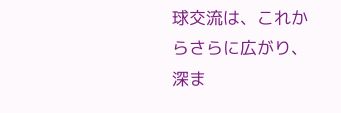球交流は、これからさらに広がり、深ま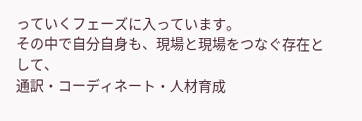っていくフェーズに入っています。
その中で自分自身も、現場と現場をつなぐ存在として、
通訳・コーディネート・人材育成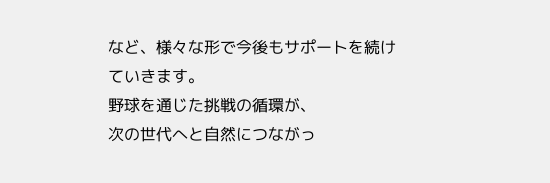など、様々な形で今後もサポートを続けていきます。
野球を通じた挑戦の循環が、
次の世代へと自然につながっ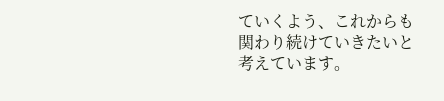ていくよう、これからも関わり続けていきたいと考えています。